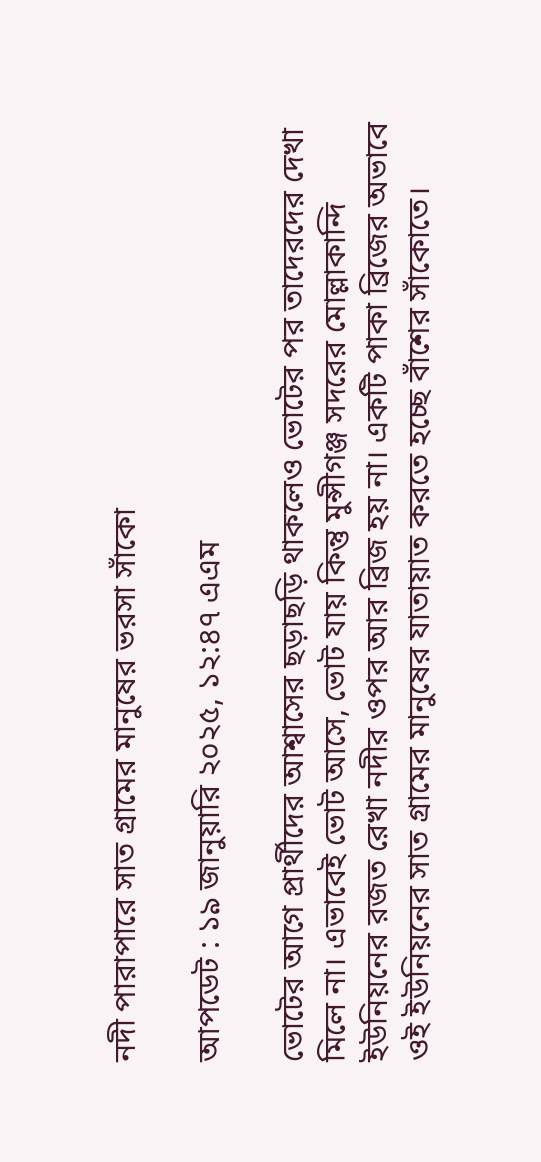নদী পারাপারে সাত গ্রামের মানুষের ভরসা সাঁকো

আপডেট : ১৯ জানুয়ারি ২০২৫, ১২:৪৭ এএম

ভোটের আগে প্রার্থীদের আশ্বাসের ছড়াছড়ি থাকলেও ভোটের পর তাদেরদের দেখা মিলে না। এভাবেই ভোট আসে, ভোট যায় কিন্তু মুন্সীগঞ্জ সদরের মোল্লাকান্দি ইউনিয়নের রজত রেখা নদীর ওপর আর ব্রিজ হয় না। একটি পাকা ব্রিজের অভাবে ওই ইউনিয়নের সাত গ্রামের মানুষের যাতায়াত করতে হচ্ছে বাঁশের সাঁকোতে।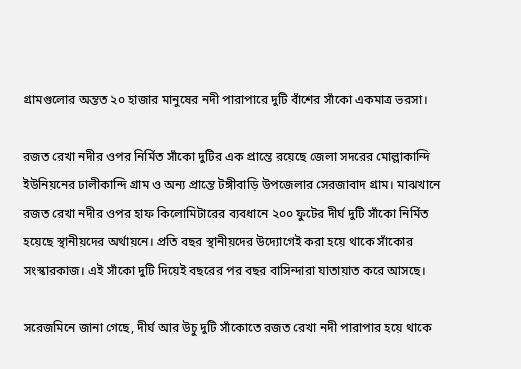গ্রামগুলোর অন্তত ২০ হাজার মানুষের নদী পারাপারে দুটি বাঁশের সাঁকো একমাত্র ভরসা।

রজত রেখা নদীর ওপর নির্মিত সাঁকো দুটির এক প্রান্তে রয়েছে জেলা সদরের মোল্লাকান্দি ইউনিয়নের ঢালীকান্দি গ্রাম ও অন্য প্রান্তে টঙ্গীবাড়ি উপজেলার সেরজাবাদ গ্রাম। মাঝখানে রজত রেখা নদীর ওপর হাফ কিলোমিটারের ব্যবধানে ২০০ ফুটের দীর্ঘ দুটি সাঁকো নির্মিত হয়েছে স্থানীয়দের অর্থায়নে। প্রতি বছর স্থানীয়দের উদ্যোগেই করা হয়ে থাকে সাঁকোর সংস্কারকাজ। এই সাঁকো দুটি দিয়েই বছরের পর বছর বাসিন্দারা যাতায়াত করে আসছে।

সরেজমিনে জানা গেছে, দীর্ঘ আর উচু দুটি সাঁকোতে রজত রেখা নদী পারাপার হয়ে থাকে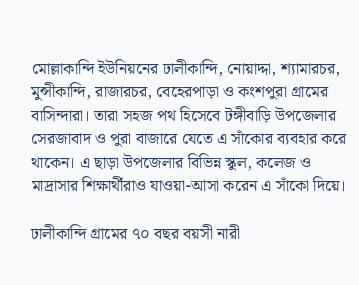মোল্লাকান্দি ইউনিয়নের ঢালীকান্দি, নোয়াদ্দা, শ্যামারচর, মুন্সীকান্দি, রাজারচর, বেহেরপাড়া ও কংশপুরা গ্রামের বাসিন্দারা। তারা সহজ পথ হিসেবে টঙ্গীবাড়ি উপজেলার সেরজাবাদ ও পুরা বাজারে যেতে এ সাঁকোর ব্যবহার করে থাকেন। এ ছাড়া উপজেলার বিভিন্ন স্কুল, কলেজ ও মাদ্রাসার শিক্ষার্থীরাও যাওয়া-আসা করেন এ সাঁকো দিয়ে।

ঢালীকান্দি গ্রামের ৭০ বছর বয়সী নারী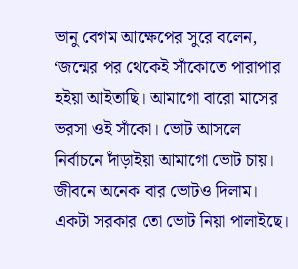ভানু বেগম আক্ষেপের সুরে বলেন, ‘জন্মের পর থেকেই সাঁকোতে পারাপার হইয়া আইতাছি। আমাগো বারো মাসের ভরসা ওই সাঁকো। ভোট আসলে নির্বাচনে দাঁড়াইয়া আমাগো ভোট চায়। জীবনে অনেক বার ভোটও দিলাম। একটা সরকার তো ভোট নিয়া পালাইছে।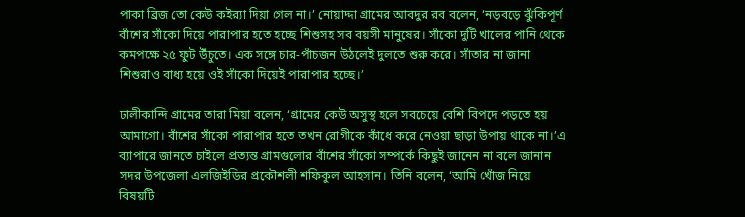পাকা ব্রিজ তো কেউ কইর‌্যা দিয়া গেল না।’ নোয়াদ্দা গ্রামের আবদুর রব বলেন, ‘নড়বড়ে ঝুঁকিপূর্ণ বাঁশের সাঁকো দিয়ে পারাপার হতে হচ্ছে শিশুসহ সব বয়সী মানুষের। সাঁকো দুটি খালের পানি থেকে কমপক্ষে ২৫ ফুট উঁচুতে। এক সঙ্গে চার-পাঁচজন উঠলেই দুলতে শুরু করে। সাঁতার না জানা শিশুরাও বাধ্য হয়ে ওই সাঁকো দিয়েই পারাপার হচ্ছে।’

ঢালীকান্দি গ্রামের তারা মিয়া বলেন, ‘গ্রামের কেউ অসুস্থ হলে সবচেয়ে বেশি বিপদে পড়তে হয় আমাগো। বাঁশের সাঁকো পারাপার হতে তখন রোগীকে কাঁধে করে নেওয়া ছাড়া উপায় থাকে না।’এ ব্যাপারে জানতে চাইলে প্রত্যন্ত গ্রামগুলোর বাঁশের সাঁকো সম্পর্কে কিছুই জানেন না বলে জানান সদর উপজেলা এলজিইডির প্রকৌশলী শফিকুল আহসান। তিনি বলেন, ‘আমি খোঁজ নিয়ে বিষয়টি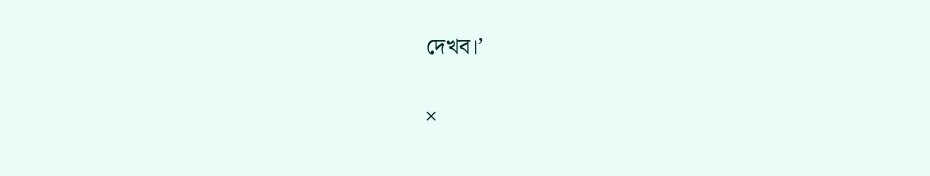দেখব।’

×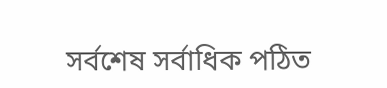সর্বশেষ সর্বাধিক পঠিত